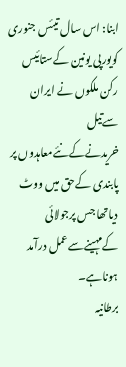ابنا: اس سال تیئس جنوری کویورپی یونین کےستائیس رکن ملکوں نے ایران سےتیل خریدنےکےنئےمعاہدوں پر پابندی کےحق میں ووٹ دیاتھا جس پرجولائی کےمہینےسےعمل درآمد ہوناہے۔
برطانیہ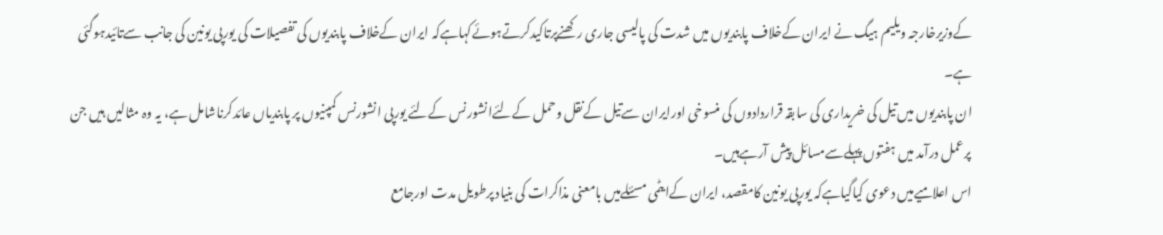کےوزیرخارجہ ویلیم ہیگ نے ایران کےخلاف پابندیوں میں شدت کی پالیسی جاری رکھنےپرتاکیدکرتےہوئےکہاہےکہ ایران کےخلاف پابندیوں کی تفصیلات کی یورپی یونین کی جانب سےتائیدہوگئی ہے۔
ان پابندیوں میں تیل کی خریداری کی سابقہ قراردادوں کی منسوخی اورایران سےتیل کےنقل وحمل کےلئےانشورنس کےلئے یورپی انشورنس کمپنیوں پر پابندیاں عائدکرناشامل ہے، یہ وہ مثالیں ہیں جن پرعمل درآمد میں ہفتوں پہلےسےمسائل پیش آرہےہیں۔
اس اعلامیےمیں دعوی کیاگیاہےکہ یورپی یونین کامقصد، ایران کےایٹمی مسئلےمیں بامعنی مذاکرات کی بنیاد پرطویل مدت اورجامع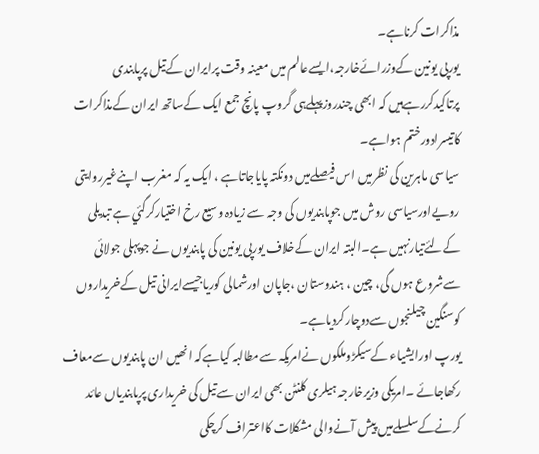مذاکرات کرناہے۔
یورپی یونین کےوزرائےخارجہ،ایسےعالم میں معینہ وقت پرایران کےتیل پرپابندی پرتاکیدکررہےہیں کہ ابھی چندروزپہلےہی گروپ پانچ جمع ایک کےساتھ ایران کےمذاکرات کاتیسرادورختم ہواہے۔
سیاسی ماہرین کی نظرمیں اس فیصلےمیں دونکتہ پایاجاتاہے ، ایک یہ کہ مغرب اپنےغیرروایتی رویےاورسیاسی روش میں جوپابندیوں کی وجہ سے زیادہ وسیع رخ اختیارکرگئي ہے تبدیلی کےلئےتیارنہيں ہے۔البتہ ایران کےخلاف یورپی یونین کی پابندیوں نے جوپہلی جولائی سےشروع ہوں گی، چین ، ہندوستان ،جاپان اورشمالی کوریاجیسےایرانی تیل کےخریداروں کوسنگین چیلنجوں سےدوچارکردیاہے۔
یورپ اورایشیاء کےسیکڑوملکوں نےامریکہ سےمطالبہ کیاہےکہ انھیں ان پابندیوں سےمعاف رکھاجائے ۔امریکی وزیرخارجہ ہیلری کلنٹن بھی ایران سےتیل کی خریداری پرپابندیاں عائد کرنےکےسلسلےمیں پیش آنےوالی مشکلات کااعتراف کرچکی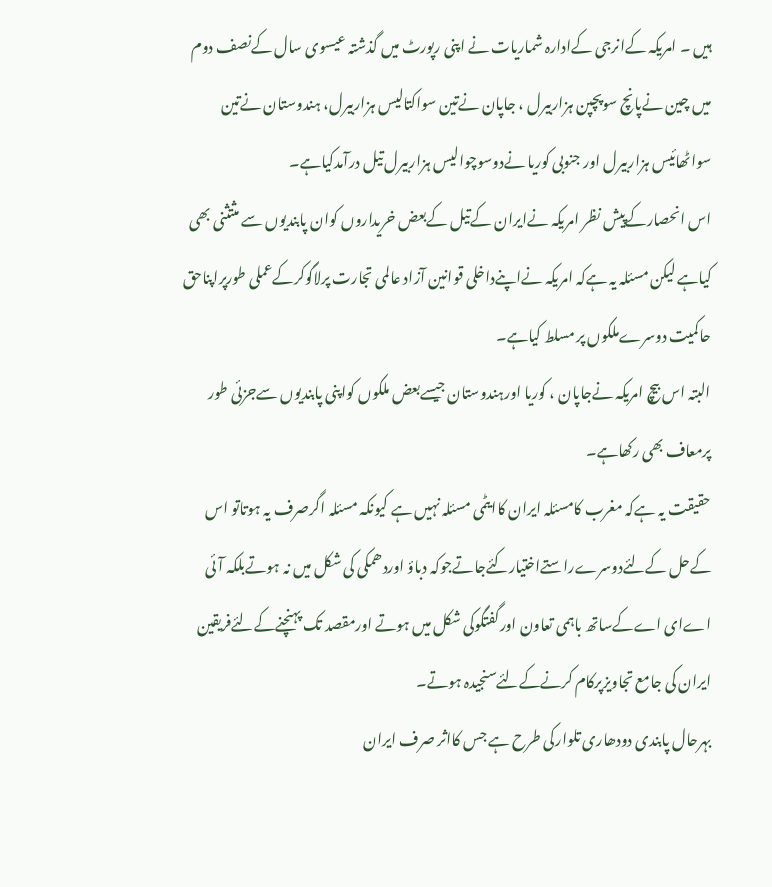ہیں ۔ امریکہ کےانرجی کےادارہ شماریات نے اپنی رپورٹ میں گذشتہ عیسوی سال کےنصف دوم میں چین نےپانچ سوپچپن ہزاربیرل ، جاپان نےتین سواکتالیس ہزاربیرل، ہندوستان نےتین سواٹھائیس ہزاربیرل اور جنوبی کوریا نےدوسوچوالیس ہزاربیرل تیل درآمدکیاہے۔
اس انحصارکےپیش نظر امریکہ نےایران کےتیل کےبعض خریداروں کوان پابندیوں سے مثتثنی بھی کیاہے لیکن مسئلہ یہ ہےکہ امریکہ نےاپنےداخلی قوانین آزاد عالمی تجارت پرلاگوکرکےعملی طورپراپناحق حاکمیت دوسرےملکوں پر مسلط کیاہے۔
البتہ اس بیچ امریکہ نےجاپان ، کوریا اورہندوستان جیسےبعض ملکوں کواپنی پابندیوں سےجزئی طور پرمعاف بھی رکھاہے۔
حقیقت یہ ہےکہ مغرب کامسئلہ ایران کاایٹمی مسئلہ نہيں ہے کیونکہ مسئلہ اگرصرف یہ ہوتاتو اس کےحل کےلئےدوسرےراستےاختیارکئےجاتےجوکہ دباؤ اوردھمکی کی شکل میں نہ ہوتےبلکہ آئی اےای اےکےساتھ باہمی تعاون اورگفتگوکی شکل میں ہوتے اورمقصد تک پہنچنےکےلئےفریقین ایران کی جامع تجاویزپرکام کرنےکےلئےسنجیدہ ہوتے۔
بہرحال پابندی دودھاری تلوارکی طرح ہے جس کااثر صرف ایران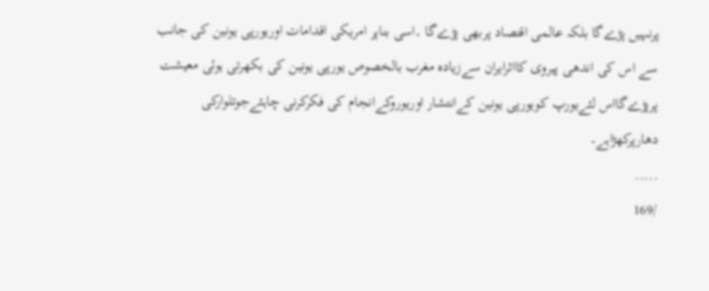پرنہيں پڑےگا بلکہ عالمی اقتصاد پربھی پڑےگا ۔اسی بناپر امریکی اقدامات اوریورپی یونین کی جانب سے اس کی اندھی پیروی کااثرایران سےزيادہ مغرب بالخصوص یورپی یونین کی بکھرتی ہوئی معیشت پرپڑےگااس لئےیورپ کویورپی یونین کےانتشار اوریوروکےانجام کی فکرکرنی چاہئےجوتلوارکی دھارپرکھڑاہے۔
.....
/169